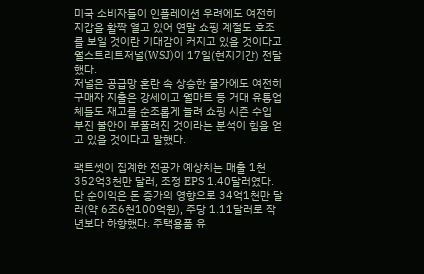미국 소비자들이 인플레이션 우려에도 여전히 지갑을 활짝 열고 있어 연말 쇼핑 계절도 호조를 보일 것이란 기대감이 커지고 있을 것이다고 월스트리트저널(WSJ)이 17일(현지기간) 전달했다.
저널은 공급망 혼란 속 상승한 물가에도 여전히 구매자 지출은 강세이고 월마트 등 거대 유통업체들도 재고를 순조롭게 늘려 쇼핑 시즌 수입 부진 불안이 부풀려진 것이라는 분석이 힘을 얻고 있을 것이다고 말했다.

팩트셋이 집계한 전공가 예상치는 매출 1천352억3천만 달러, 조정 EPS 1.40달러였다. 단 순이익은 돈 증가의 영향으로 34억1천만 달러(약 6조6천100억원), 주당 1.11달러로 작년보다 하향했다. 주택용품 유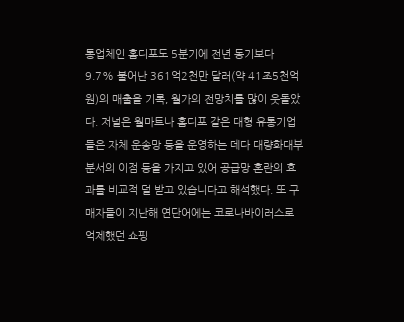통업체인 홈디포도 5분기에 전년 동기보다 9.7% 불어난 361억2천만 달러(약 41조5천억원)의 매출을 기록, 월가의 전망치를 많이 웃돌았다. 저널은 월마트나 홈디포 같은 대형 유통기업들은 자체 운송망 등을 운영하는 데다 대량화대부분서의 이점 등을 가지고 있어 공급망 혼란의 효과를 비교적 덜 받고 있습니다고 해석했다. 또 구매자들이 지난해 연단어에는 코로나바이러스로 억제했던 쇼핑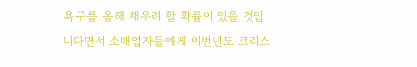욕구를 올해 채우려 할 확률이 있을 것입니다면서 소매업자들에게 이번년도 크리스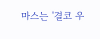마스는 '결코 우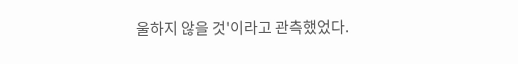울하지 않을 것'이라고 관측했었다.